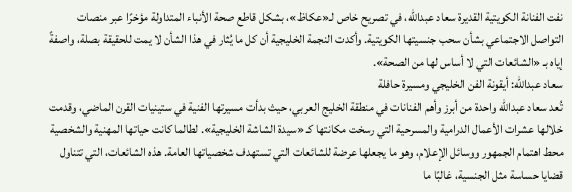نفت الفنانة الكويتية القديرة سعاد عبدالله، في تصريح خاص لـ«عكاظ»، بشكل قاطع صحة الأنباء المتداولة مؤخرًا عبر منصات التواصل الاجتماعي بشأن سحب جنسيتها الكويتية. وأكدت النجمة الخليجية أن كل ما يُثار في هذا الشأن لا يمت للحقيقة بصلة، واصفةً إياه بـ «الشائعات التي لا أساس لها من الصحة».
سعاد عبدالله: أيقونة الفن الخليجي ومسيرة حافلة
تُعد سعاد عبدالله واحدة من أبرز وأهم الفنانات في منطقة الخليج العربي، حيث بدأت مسيرتها الفنية في ستينيات القرن الماضي، وقدمت خلالها عشرات الأعمال الدرامية والمسرحية التي رسخت مكانتها كـ «سيدة الشاشة الخليجية». لطالما كانت حياتها المهنية والشخصية محط اهتمام الجمهور ووسائل الإعلام، وهو ما يجعلها عرضة للشائعات التي تستهدف شخصياتها العامة. هذه الشائعات، التي تتناول قضايا حساسة مثل الجنسية، غالبًا ما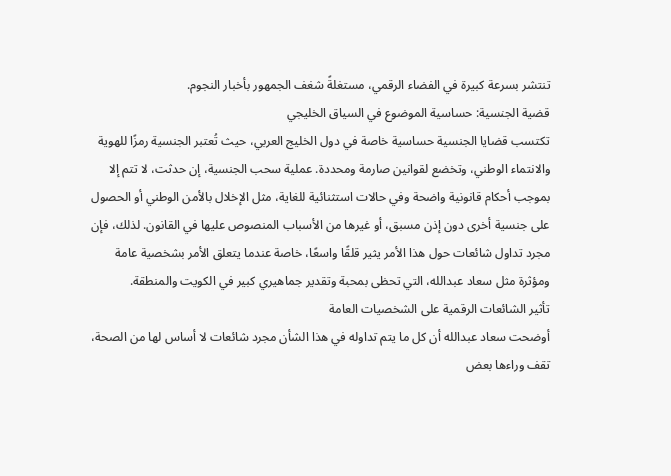تنتشر بسرعة كبيرة في الفضاء الرقمي، مستغلةً شغف الجمهور بأخبار النجوم.
قضية الجنسية: حساسية الموضوع في السياق الخليجي
تكتسب قضايا الجنسية حساسية خاصة في دول الخليج العربي، حيث تُعتبر الجنسية رمزًا للهوية والانتماء الوطني، وتخضع لقوانين صارمة ومحددة. عملية سحب الجنسية، إن حدثت، لا تتم إلا بموجب أحكام قانونية واضحة وفي حالات استثنائية للغاية، مثل الإخلال بالأمن الوطني أو الحصول على جنسية أخرى دون إذن مسبق، أو غيرها من الأسباب المنصوص عليها في القانون. لذلك، فإن مجرد تداول شائعات حول هذا الأمر يثير قلقًا واسعًا، خاصة عندما يتعلق الأمر بشخصية عامة ومؤثرة مثل سعاد عبدالله، التي تحظى بمحبة وتقدير جماهيري كبير في الكويت والمنطقة.
تأثير الشائعات الرقمية على الشخصيات العامة
أوضحت سعاد عبدالله أن كل ما يتم تداوله في هذا الشأن مجرد شائعات لا أساس لها من الصحة، تقف وراءها بعض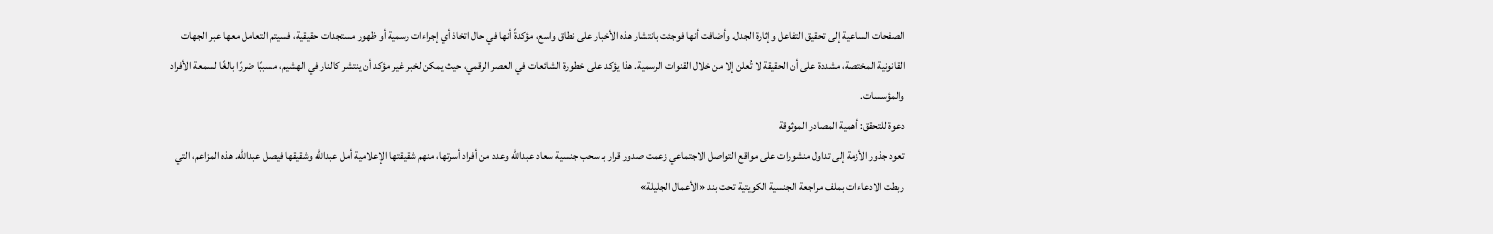الصفحات الساعية إلى تحقيق التفاعل وإثارة الجدل. وأضافت أنها فوجئت بانتشار هذه الأخبار على نطاق واسع، مؤكدةً أنها في حال اتخاذ أي إجراءات رسمية أو ظهور مستجدات حقيقية، فسيتم التعامل معها عبر الجهات القانونية المختصة، مشددة على أن الحقيقة لا تُعلن إلا من خلال القنوات الرسمية. هذا يؤكد على خطورة الشائعات في العصر الرقمي، حيث يمكن لخبر غير مؤكد أن ينتشر كالنار في الهشيم، مسببًا ضررًا بالغًا لسمعة الأفراد والمؤسسات.
دعوة للتحقق: أهمية المصادر الموثوقة
تعود جذور الأزمة إلى تداول منشورات على مواقع التواصل الاجتماعي زعمت صدور قرار بـ سحب جنسية سعاد عبدالله وعدد من أفراد أسرتها، منهم شقيقتها الإعلامية أمل عبدالله وشقيقها فيصل عبدالله. هذه المزاعم، التي ربطت الادعاءات بملف مراجعة الجنسية الكويتية تحت بند «الأعمال الجليلة»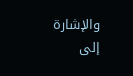والإشارة إلى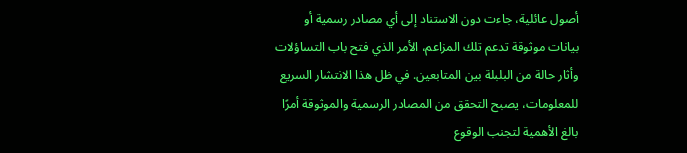أصول عائلية، جاءت دون الاستناد إلى أي مصادر رسمية أو بيانات موثوقة تدعم تلك المزاعم، الأمر الذي فتح باب التساؤلات وأثار حالة من البلبلة بين المتابعين. في ظل هذا الانتشار السريع للمعلومات، يصبح التحقق من المصادر الرسمية والموثوقة أمرًا بالغ الأهمية لتجنب الوقوع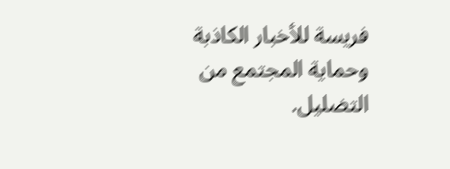فريسة للأخبار الكاذبة وحماية المجتمع من التضليل.